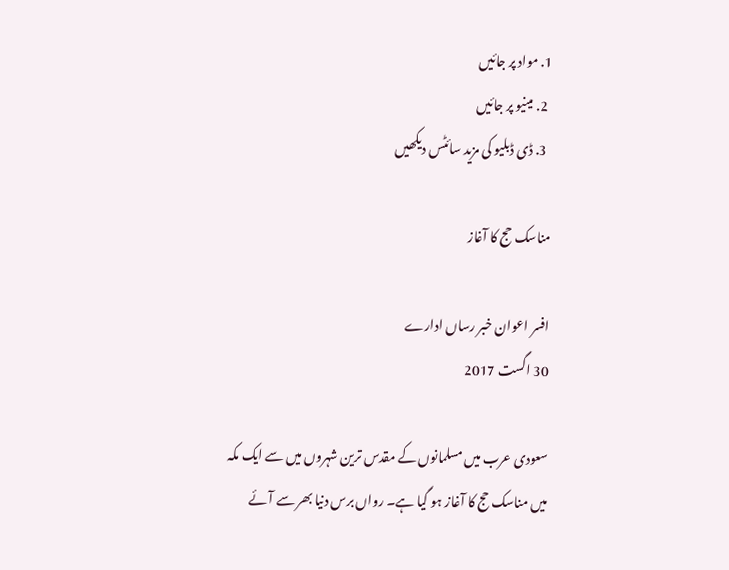1. مواد پر جائیں
  2. مینیو پر جائیں
  3. ڈی ڈبلیو کی مزید سائٹس دیکھیں

مناسک حج کا آغاز

افسر اعوان خبر رساں ادارے
30 اگست 2017

سعودی عرب میں مسلمانوں کے مقدس ترین شہروں میں سے ایک مکہ میں مناسک حج کا آغاز ہو گیا ہے۔ رواں برس دنيا بھر سے آئے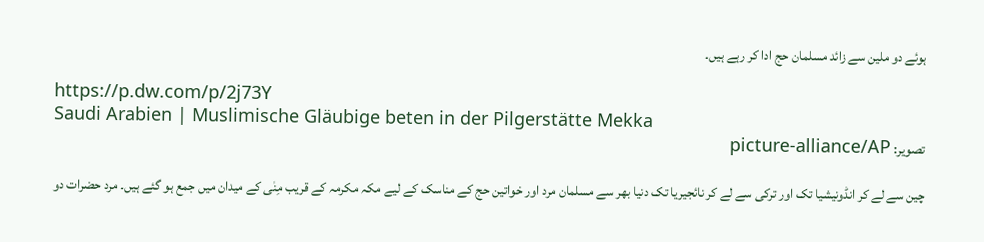ہوئے دو ملين سے زائد مسلمان حج ادا کر رہے ہيں۔

https://p.dw.com/p/2j73Y
Saudi Arabien | Muslimische Gläubige beten in der Pilgerstätte Mekka
تصویر: picture-alliance/AP

چین سے لے کر انڈونیشیا تک اور ترکی سے لے کر نائجیریا تک دنیا بھر سے مسلمان مرد اور خواتین حج کے مناسک کے لیے مکہ مکرمہ کے قریب مِنٰی کے میدان میں جمع ہو گئے ہیں۔ مرد حضرات دو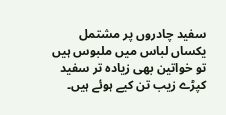سفید چادروں پر مشتمل یکساں لباس میں ملبوس ہیں تو خواتین بھی زیادہ تر سفید کپڑے زیب تن کیے ہوئے ہیں۔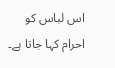اس لباس کو احرام کہا جاتا ہے۔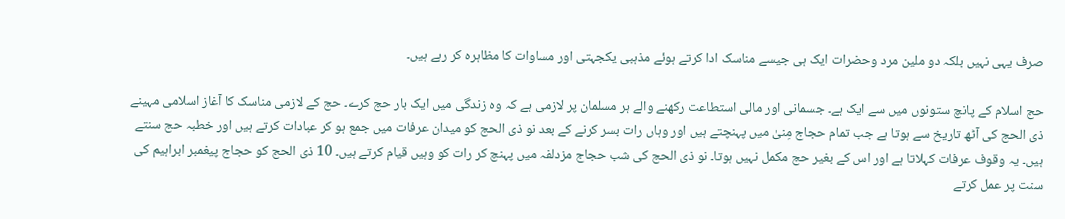صرف یہی نہیں بلکہ دو ملین مرد وحضرات ایک ہی جیسے مناسک ادا کرتے ہوئے مذہبی یکجہتی اور مساوات کا مظاہرہ کر رہے ہیں۔

حج اسلام کے پانچ ستونوں میں سے ایک ہے۔ جسمانی اور مالی استطاعت رکھنے والے ہر مسلمان پر لازمی ہے کہ وہ زندگی میں ایک بار حج کرے۔ حج کے لازمی مناسک کا آغاز اسلامی مہینے ذی الحج کی آٹھ تاریخ سے ہوتا ہے جب تمام حجاج مِنیٰ میں پہنچتے ہیں اور وہاں رات بسر کرنے کے بعد نو ذی الحج کو میدان عرفات میں جمع ہو کر عبادات کرتے ہیں اور خطبہ حج سنتے ہیں۔ یہ وقوف عرفات کہلاتا ہے اور اس کے بغیر حج مکمل نہیں ہوتا۔ نو ذی الحج کی شب حجاج مزدلفہ میں پہنچ کر رات کو وہیں قیام کرتے ہیں۔ 10 ذی الحج کو حجاج پیغمبر ابراہیم کی سنت پر عمل کرتے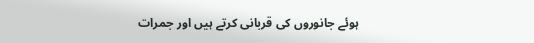ہوئے جانوروں کی قربانی کرتے ہیں اور جمرات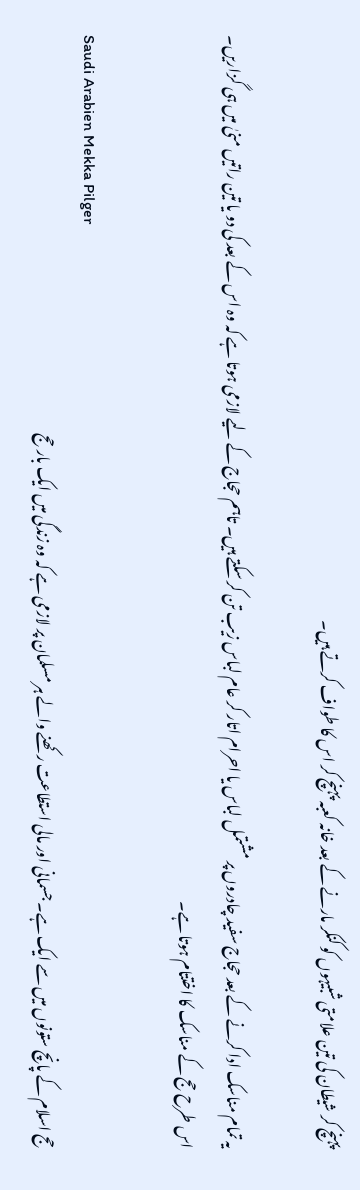پہنچ کر شیطان کی تین علامتی شبیہوں کو کنکر مارنے کے بعد خانہ کعبہ پہنچ کر اس کا طواف کرتے ہیں۔

یہ تمام مناسک ادا کرنے کے بعد حجاج سفید چادروں پر مشتمل لباس یا احرام اتار کر عام لباس زیب تن کر سکتے ہیں۔ تاہم حجاج کے لیے لازمی ہوتا ہے کہ وہ اس کے بعد کی دو یا تین راتیں منیٰ میں ہی گزاریں۔ اس طرح حج کے مناسک کا اختتام ہوتا ہے۔

Saudi Arabien Mekka Pilger
حج اسلام کے پانچ ستونوں میں سے ایک ہے۔ جسمانی اور مالی استطاعت رکھنے والے ہر مسلمان پر لازمی ہے کہ وہ زندگی میں ایک بار حج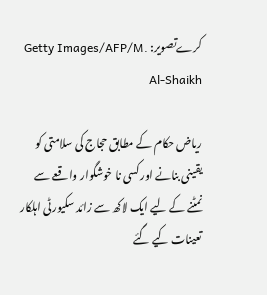کرےتصویر: Getty Images/AFP/M. Al-Shaikh

رياض حکام کے مطابق حجاج کی سلامتی کو يقينی بنانے اور کسی نا خوشگوار واقعے سے نمٹنے کے ليے ايک لاکھ سے زائد سکيورٹی اہلکار تعينات کيے گئے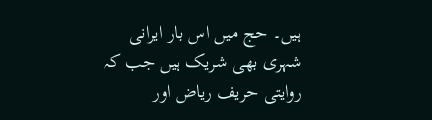ہيں۔ حج ميں اس بار ايرانی شہری بھی شريک ہيں جب کہ روايتی حريف رياض اور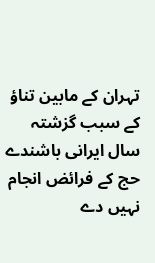تہران کے مابين تناؤ کے سبب گزشتہ سال ايرانی باشندے حج کے فرائض انجام نہيں دے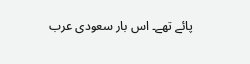پائے تھے۔ اس بار سعودی عرب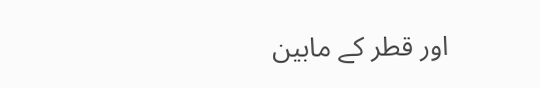اور قطر کے مابین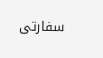سفارتی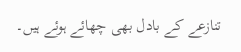تنازعے کے بادل بھی چھائے ہوئے ہيں۔